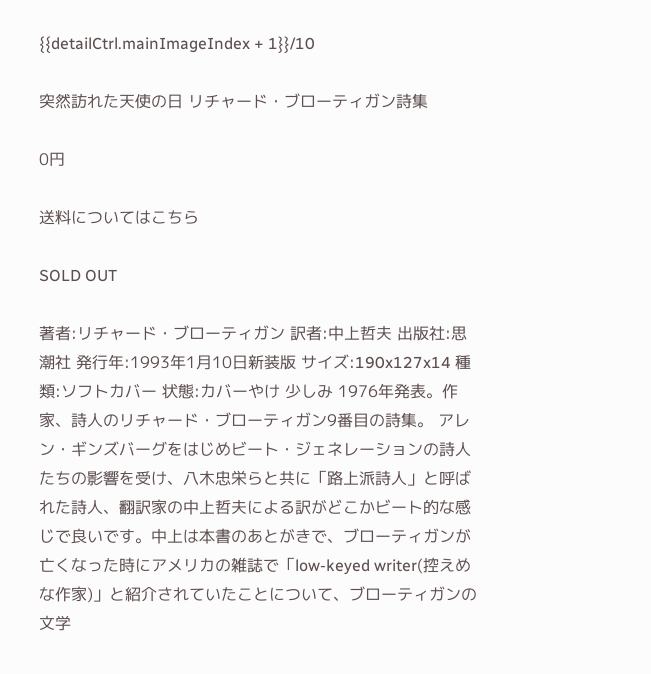{{detailCtrl.mainImageIndex + 1}}/10

突然訪れた天使の日 リチャード・ブローティガン詩集

0円

送料についてはこちら

SOLD OUT

著者:リチャード・ブローティガン 訳者:中上哲夫 出版社:思潮社 発行年:1993年1月10日新装版 サイズ:190x127x14 種類:ソフトカバー 状態:カバーやけ 少しみ 1976年発表。作家、詩人のリチャード・ブローティガン9番目の詩集。 アレン・ギンズバーグをはじめビート・ジェネレーションの詩人たちの影響を受け、八木忠栄らと共に「路上派詩人」と呼ばれた詩人、翻訳家の中上哲夫による訳がどこかビート的な感じで良いです。中上は本書のあとがきで、ブローティガンが亡くなった時にアメリカの雑誌で「low-keyed writer(控えめな作家)」と紹介されていたことについて、ブローティガンの文学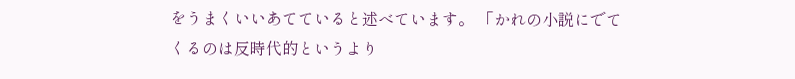をうまくいいあてていると述べています。 「かれの小説にでてくるのは反時代的というより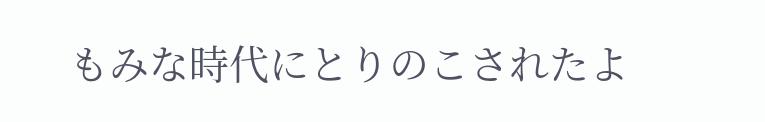もみな時代にとりのこされたよ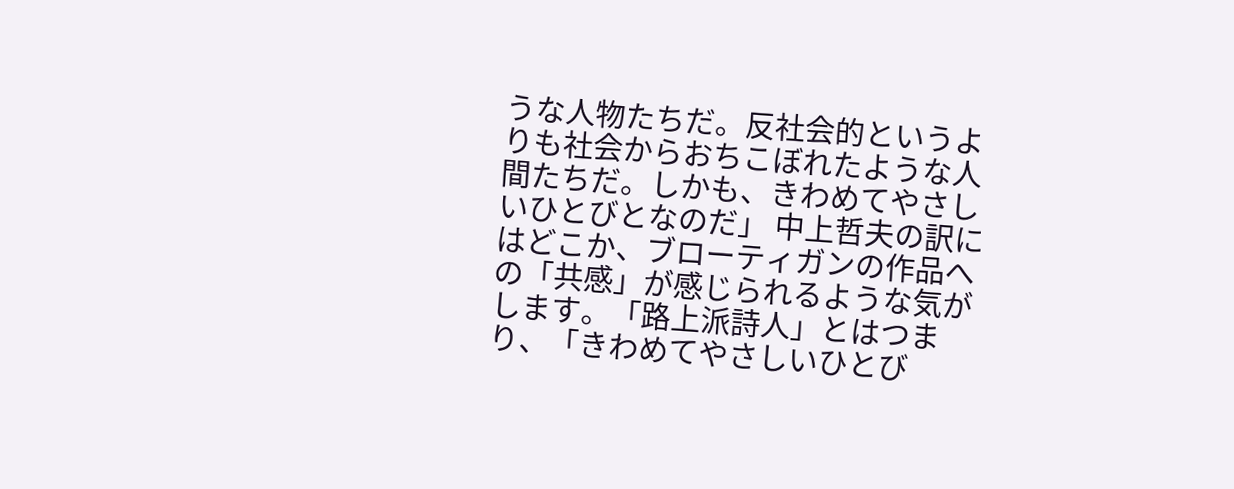うな人物たちだ。反社会的というよりも社会からおちこぼれたような人間たちだ。しかも、きわめてやさしいひとびとなのだ」 中上哲夫の訳にはどこか、ブローティガンの作品への「共感」が感じられるような気がします。「路上派詩人」とはつまり、「きわめてやさしいひとび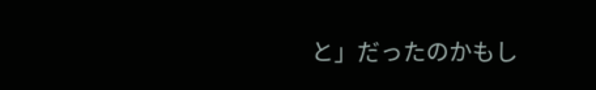と」だったのかもし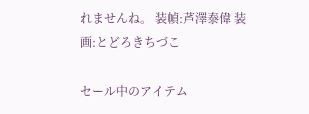れませんね。 装幀:芦澤泰偉 装画:とどろきちづこ

セール中のアイテム